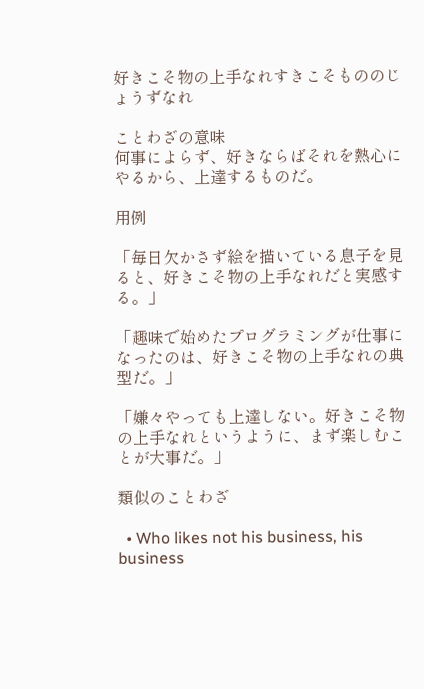好きこそ物の上手なれすきこそもののじょうずなれ

ことわざの意味
何事によらず、好きならばそれを熱心にやるから、上達するものだ。

用例

「毎日欠かさず絵を描いている息子を見ると、好きこそ物の上手なれだと実感する。」

「趣味で始めたプログラミングが仕事になったのは、好きこそ物の上手なれの典型だ。」

「嫌々やっても上達しない。好きこそ物の上手なれというように、まず楽しむことが大事だ。」

類似のことわざ

  • Who likes not his business, his business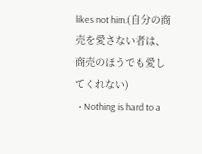likes not him.(自分の商売を愛さない者は、商売のほうでも愛してくれない)
  • Nothing is hard to a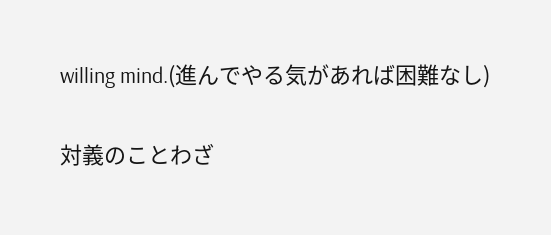willing mind.(進んでやる気があれば困難なし)

対義のことわざ